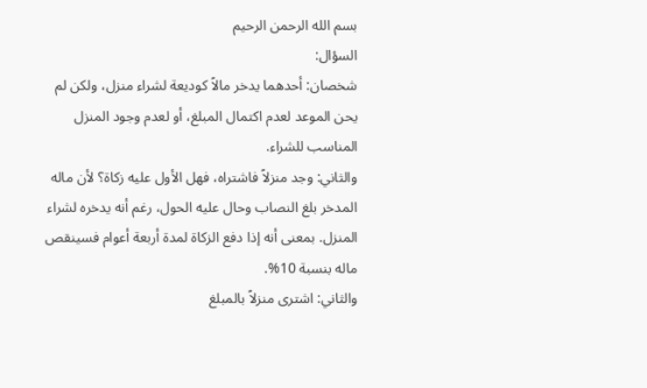بسم الله الرحمن الرحيم
السؤال:
شخصان: أحدهما يدخر مالاً كوديعة لشراء منزل، ولكن لم يحن الموعد لعدم اكتمال المبلغ، أو لعدم وجود المنزل المناسب للشراء.
والثاني: وجد منزلاً فاشتراه، فهل الأول عليه زكاة؟ لأن ماله المدخر بلغ النصاب وحال عليه الحول، رغم أنه يدخره لشراء المنزل. بمعنى أنه إذا دفع الزكاة لمدة أربعة أعوام فسينقص ماله بنسبة 10%.
والثاني: اشترى منزلاً بالمبلغ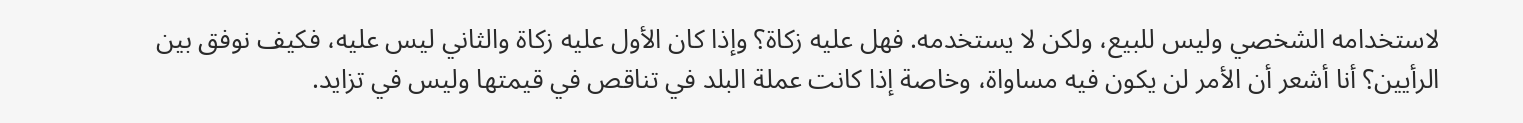لاستخدامه الشخصي وليس للبيع، ولكن لا يستخدمه. فهل عليه زكاة؟ وإذا كان الأول عليه زكاة والثاني ليس عليه، فكيف نوفق بين الرأيين؟ أنا أشعر أن الأمر لن يكون فيه مساواة، وخاصة إذا كانت عملة البلد في تناقص في قيمتها وليس في تزايد.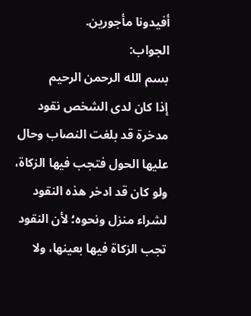أفيدونا مأجورين.
الجواب:
بسم الله الرحمن الرحيم
إذا كان لدى الشخص نقود مدخرة قد بلغت النصاب وحال عليها الحول فتجب فيها الزكاة، ولو كان قد ادخر هذه النقود لشراء منزل ونحوه؛ لأن النقود تجب الزكاة فيها بعينها، ولا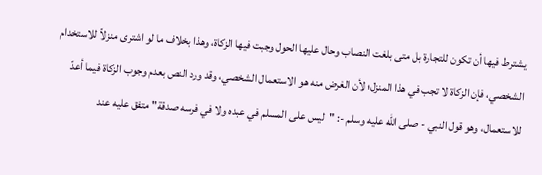يشترط فيها أن تكون للتجارة بل متى بلغت النصاب وحال عليها الحول وجبت فيها الزكاة، وهذا بخلاف ما لو اشترى منزلاً للاستخدام الشخصي، فإن الزكاة لا تجب في هذا المنزل؛ لأن الغرض منه هو الاستعمال الشخصي، وقد ورد النص بعدم وجوب الزكاة فيما أعدّ للاستعمال، وهو قول النبي - صلى الله عليه وسلم -: "ليس على المسلم في عبده ولا في فرسه صدقة" متفق عليه عند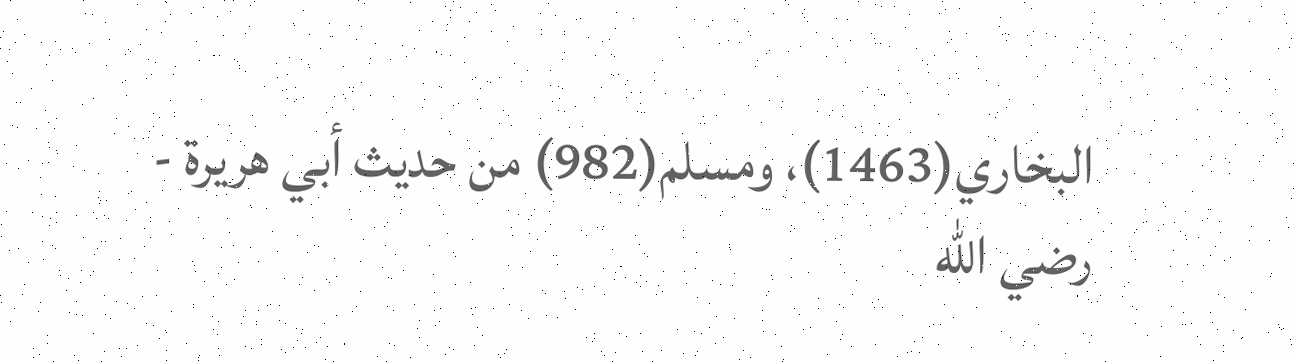البخاري(1463)، ومسلم(982) من حديث أبي هريرة - رضي الله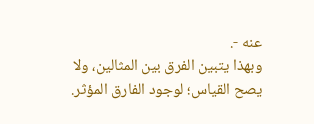عنه -.
وبهذا يتبين الفرق بين المثالين، ولا يصح القياس؛ لوجود الفارق المؤثر.